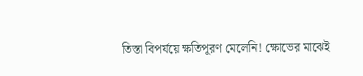তিস্তা বিপর্যয়ে ক্ষতিপূরণ মেলেনি! ক্ষোভের মাঝেই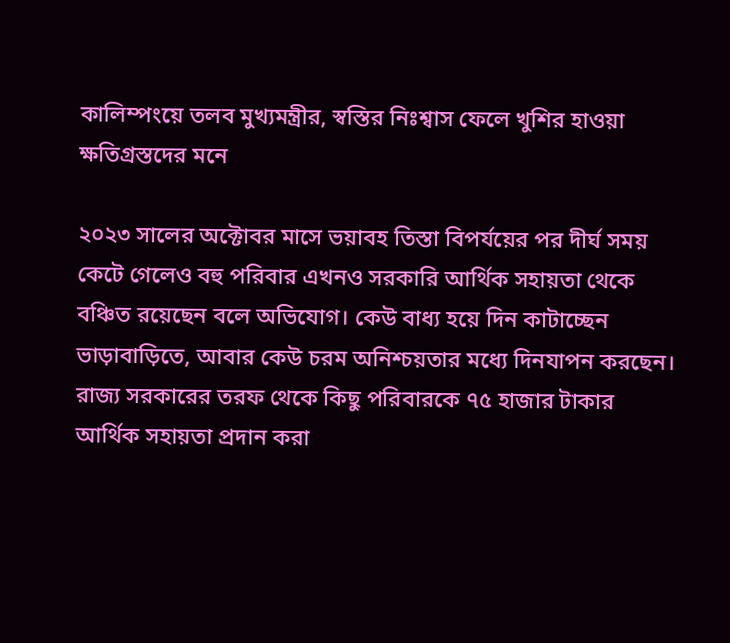কালিম্পংয়ে তলব মুখ্যমন্ত্রীর, স্বস্তির নিঃশ্বাস ফেলে খুশির হাওয়া ক্ষতিগ্রস্তদের মনে

২০২৩ সালের অক্টোবর মাসে ভয়াবহ তিস্তা বিপর্যয়ের পর দীর্ঘ সময় কেটে গেলেও বহু পরিবার এখনও সরকারি আর্থিক সহায়তা থেকে বঞ্চিত রয়েছেন বলে অভিযোগ। কেউ বাধ্য হয়ে দিন কাটাচ্ছেন ভাড়াবাড়িতে, আবার কেউ চরম অনিশ্চয়তার মধ্যে দিনযাপন করছেন। রাজ্য সরকারের তরফ থেকে কিছু পরিবারকে ৭৫ হাজার টাকার আর্থিক সহায়তা প্রদান করা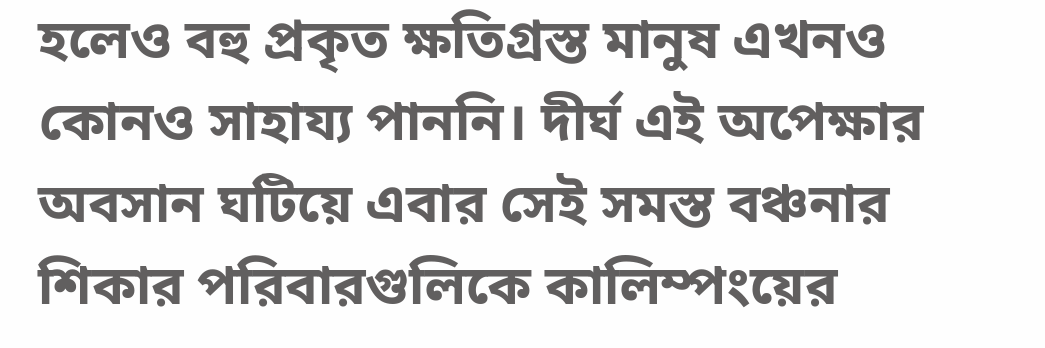হলেও বহু প্রকৃত ক্ষতিগ্রস্ত মানুষ এখনও কোনও সাহায্য পাননি। দীর্ঘ এই অপেক্ষার অবসান ঘটিয়ে এবার সেই সমস্ত বঞ্চনার শিকার পরিবারগুলিকে কালিম্পংয়ের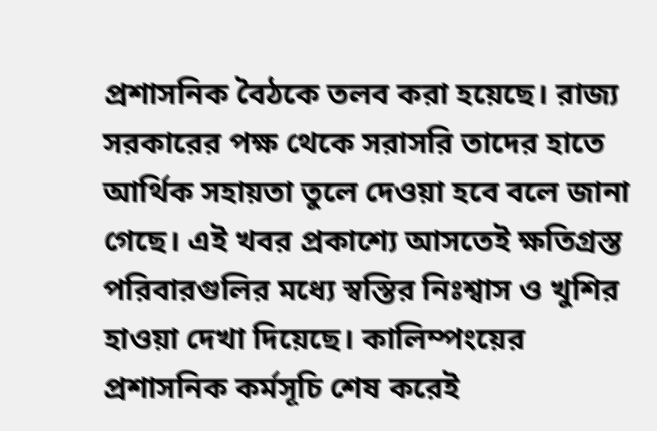প্রশাসনিক বৈঠকে তলব করা হয়েছে। রাজ্য সরকারের পক্ষ থেকে সরাসরি তাদের হাতে আর্থিক সহায়তা তুলে দেওয়া হবে বলে জানা গেছে। এই খবর প্রকাশ্যে আসতেই ক্ষতিগ্রস্ত পরিবারগুলির মধ্যে স্বস্তির নিঃশ্বাস ও খুশির হাওয়া দেখা দিয়েছে। কালিম্পংয়ের প্রশাসনিক কর্মসূচি শেষ করেই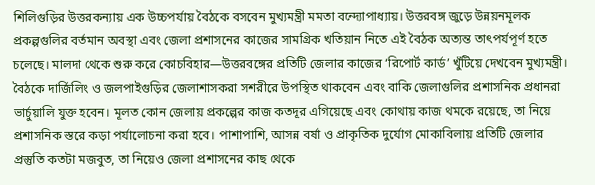শিলিগুড়ির উত্তরকন্যায় এক উচ্চপর্যায় বৈঠকে বসবেন মুখ্যমন্ত্রী মমতা বন্দ্যোপাধ্যায়। উত্তরবঙ্গ জুড়ে উন্নয়নমূলক প্রকল্পগুলির বর্তমান অবস্থা এবং জেলা প্রশাসনের কাজের সামগ্রিক খতিয়ান নিতে এই বৈঠক অত্যন্ত তাৎপর্যপূর্ণ হতে চলেছে। মালদা থেকে শুরু করে কোচবিহার—উত্তরবঙ্গের প্রতিটি জেলার কাজের ‘রিপোর্ট কার্ড’ খুঁটিয়ে দেখবেন মুখ্যমন্ত্রী। বৈঠকে দার্জিলিং ও জলপাইগুড়ির জেলাশাসকরা সশরীরে উপস্থিত থাকবেন এবং বাকি জেলাগুলির প্রশাসনিক প্রধানরা ভার্চুয়ালি যুক্ত হবেন। মূলত কোন জেলায় প্রকল্পের কাজ কতদূর এগিয়েছে এবং কোথায় কাজ থমকে রয়েছে, তা নিয়ে প্রশাসনিক স্তরে কড়া পর্যালোচনা করা হবে। পাশাপাশি, আসন্ন বর্ষা ও প্রাকৃতিক দুর্যোগ মোকাবিলায় প্রতিটি জেলার প্রস্তুতি কতটা মজবুত, তা নিয়েও জেলা প্রশাসনের কাছ থেকে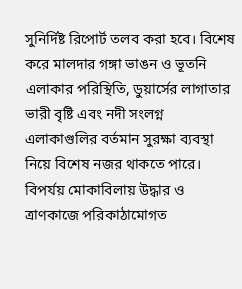সুনির্দিষ্ট রিপোর্ট তলব করা হবে। বিশেষ করে মালদার গঙ্গা ভাঙন ও ভূতনি এলাকার পরিস্থিতি, ডুয়ার্সের লাগাতার ভারী বৃষ্টি এবং নদী সংলগ্ন এলাকাগুলির বর্তমান সুরক্ষা ব্যবস্থা নিয়ে বিশেষ নজর থাকতে পারে। বিপর্যয় মোকাবিলায় উদ্ধার ও ত্রাণকাজে পরিকাঠামোগত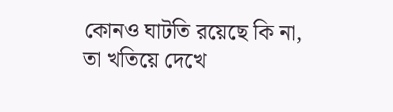কোনও ঘাটতি রয়েছে কি না, তা খতিয়ে দেখে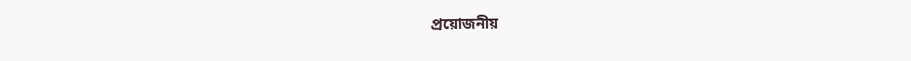প্রয়োজনীয়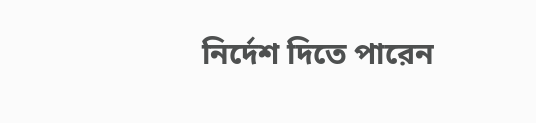নির্দেশ দিতে পারেন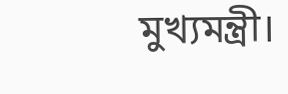মুখ্যমন্ত্রী।